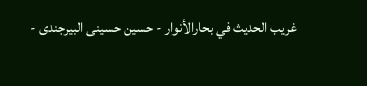غريب الحديث في بحارالأنوار - حسین حسينی البيرجندی -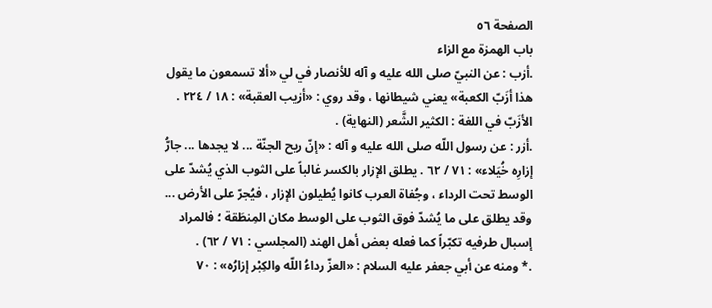الصفحة ٥٦
باب الهمزة مع الزاء
.أزب : عن النبيّ صلى الله عليه و آله للأنصار في لي «ألا تسمعون ما يقول هذا أزَبّ الكعبة» يعني شيطانها ، وقد روي : «أزيب العقبة» : ١٨ / ٢٢٤ . الأزَبّ في اللغة : الكثير الشَّعر (النهاية) .
.أزر : عن رسول اللّه صلى الله عليه و آله : «إنّ ريح الجنّة ... لا يجدها ... جارُّ إزارِه خُيَلاء» : ٧١ / ٦٢ . يطلق الإزار بالكسر غالباً على الثوب الذي يُشدّ على الوسط تحت الرداء ، وجُفاة العرب كانوا يُطيلون الإزار ، فيُجرّ على الأرض ... وقد يطلق على ما يُشدّ فوق الثوب على الوسط مكان المِنطَقة ؛ فالمراد إسبال طرفيه تكبّراً كما فعله بعض أهل الهند (المجلسي : ٧١ / ٦٢) .
.* ومنه عن أبي جعفر عليه السلام : «العزّ رداءُ اللّه والكِبْر إزارُه» : ٧٠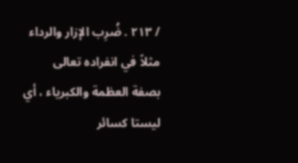/ ٢١٣ . ضُرِب الإزار والرداء مثلاً في انفراده تعالى بصفة العظمة والكبرياء ، أي ليستا كسائر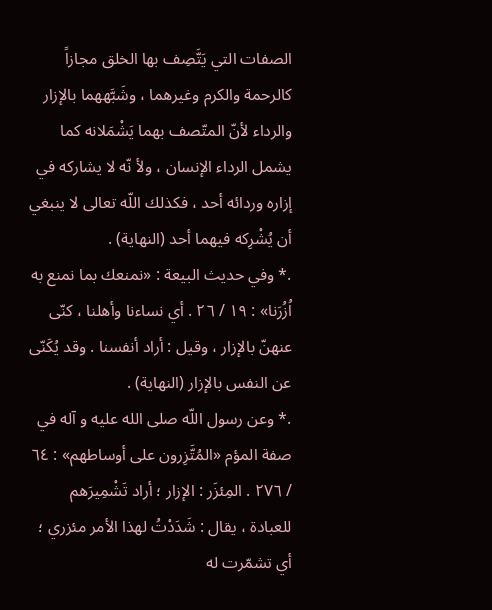الصفات التي يَتَّصِف بها الخلق مجازاً كالرحمة والكرم وغيرهما ، وشَبَّههما بالإزار والرداء لأنّ المتّصف بهما يَشْمَلانه كما يشمل الرداء الإنسان ، ولأ نّه لا يشاركه في إزاره وردائه أحد ، فكذلك اللّه تعالى لا ينبغي أن يُشْرِكه فيهما أحد (النهاية) .
.* وفي حديث البيعة : «نمنعك بما نمنع به اُزُرَنا» : ١٩ / ٢٦ . أي نساءنا وأهلنا ، كنّى عنهنّ بالإزار ، وقيل : أراد أنفسنا . وقد يُكَنّى عن النفس بالإزار (النهاية) .
.* وعن رسول اللّه صلى الله عليه و آله في صفة المؤم «المُتَّزِرون على أوساطهم» : ٦٤ / ٢٧٦ . المِئزَر : الإزار ؛ أراد تَشْمِيرَهم للعبادة ، يقال : شَدَدْتُ لهذا الأمر مئزري ؛ أي تشمّرت له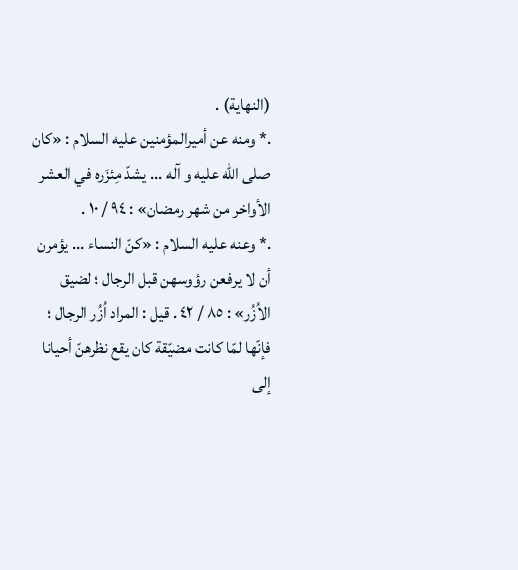(النهاية) .
.* ومنه عن أميرالمؤمنين عليه السلام : «كان صلى الله عليه و آله ... يشدّ مِئزَره في العشر الأواخر من شهر رمضان» : ٩٤ / ١٠ .
.* وعنه عليه السلام : «كنّ النساء ... يؤمرن أن لا يرفعن رؤوسهن قبل الرجال ؛ لضيق الاُزُر» : ٨٥ / ٤٢ . قيل : المراد اُزُر الرجال ؛ فإنّها لمّا كانت مضيّقة كان يقع نظرهنّ أحيانا إلى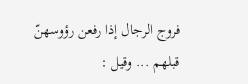فروج الرجال إذا رفعن رؤوسهنّ قبلهم ... وقيل :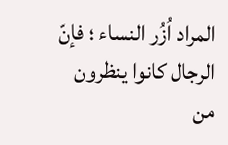المراد اُزُر النساء ؛ فإنّ الرجال كانوا ينظرون من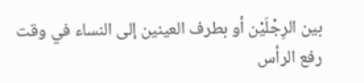بين الرِجْلَيْن أو بطرف العينين إلى النساء في وقت رفع الرأس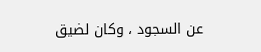عن السجود ، وكان لضيق